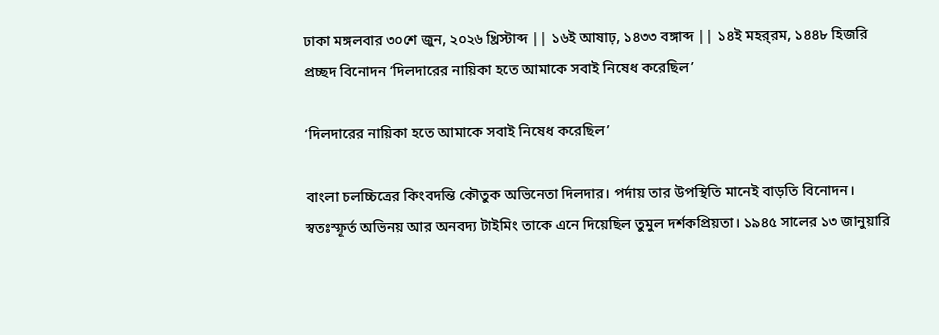ঢাকা মঙ্গলবার ৩০শে জুন, ২০২৬ খ্রিস্টাব্দ || ১৬ই আষাঢ়, ১৪৩৩ বঙ্গাব্দ || ১৪ই মহর্‌রম, ১৪৪৮ হিজরি
প্রচ্ছদ বিনোদন ‘দিলদারের নায়িকা হতে আমাকে সবাই নিষেধ করেছিল’

‘দিলদারের নায়িকা হতে আমাকে সবাই নিষেধ করেছিল’

বাংলা চলচ্চিত্রের কিংবদন্তি কৌতুক অভিনেতা দিলদার। পর্দায় তার উপস্থিতি মানেই বাড়তি বিনোদন। স্বতঃস্ফূর্ত অভিনয় আর অনবদ্য টাইমিং তাকে এনে দিয়েছিল তুমুল দর্শকপ্রিয়তা। ১৯৪৫ সালের ১৩ জানুয়ারি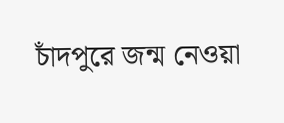চাঁদপুরে জন্ম নেওয়া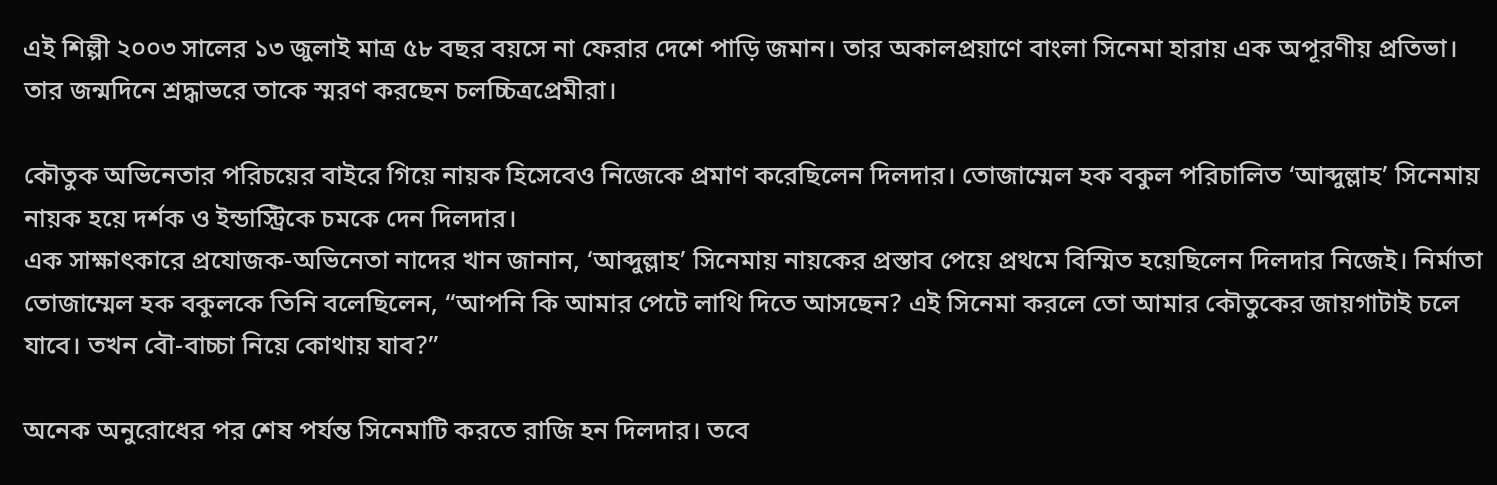এই শিল্পী ২০০৩ সালের ১৩ জুলাই মাত্র ৫৮ বছর বয়সে না ফেরার দেশে পাড়ি জমান। তার অকালপ্রয়াণে বাংলা সিনেমা হারায় এক অপূরণীয় প্রতিভা। তার জন্মদিনে শ্রদ্ধাভরে তাকে স্মরণ করছেন চলচ্চিত্রপ্রেমীরা।

কৌতুক অভিনেতার পরিচয়ের বাইরে গিয়ে নায়ক হিসেবেও নিজেকে প্রমাণ করেছিলেন দিলদার। তোজাম্মেল হক বকুল পরিচালিত ‘আব্দুল্লাহ’ সিনেমায় নায়ক হয়ে দর্শক ও ইন্ডাস্ট্রিকে চমকে দেন দিলদার।
এক সাক্ষাৎকারে প্রযোজক-অভিনেতা নাদের খান জানান, ‘আব্দুল্লাহ’ সিনেমায় নায়কের প্রস্তাব পেয়ে প্রথমে বিস্মিত হয়েছিলেন দিলদার নিজেই। নির্মাতা তোজাম্মেল হক বকুলকে তিনি বলেছিলেন, “আপনি কি আমার পেটে লাথি দিতে আসছেন? এই সিনেমা করলে তো আমার কৌতুকের জায়গাটাই চলে যাবে। তখন বৌ-বাচ্চা নিয়ে কোথায় যাব?”

অনেক অনুরোধের পর শেষ পর্যন্ত সিনেমাটি করতে রাজি হন দিলদার। তবে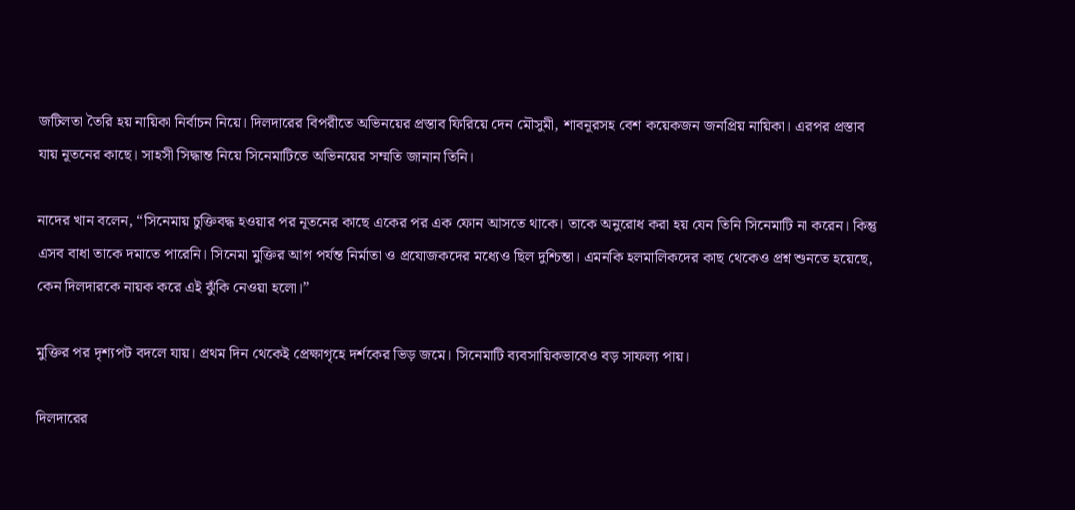জটিলতা তৈরি হয় নায়িকা নির্বাচন নিয়ে। দিলদারের বিপরীতে অভিনয়ের প্রস্তাব ফিরিয়ে দেন মৌসুমী, শাবনূরসহ বেশ কয়েকজন জনপ্রিয় নায়িকা। এরপর প্রস্তাব যায় নূতনের কাছে। সাহসী সিদ্ধান্ত নিয়ে সিনেমাটিতে অভিনয়ের সম্মতি জানান তিনি।

নাদের খান বলেন, “সিনেমায় চুক্তিবদ্ধ হওয়ার পর নূতনের কাছে একের পর এক ফোন আসতে থাকে। তাকে অনুরোধ করা হয় যেন তিনি সিনেমাটি না করেন। কিন্তু এসব বাধা তাকে দমাতে পারেনি। সিনেমা মুক্তির আগ পর্যন্ত নির্মাতা ও প্রযোজকদের মধ্যেও ছিল দুশ্চিন্তা। এমনকি হলমালিকদের কাছ থেকেও প্রশ্ন শুনতে হয়েছে, কেন দিলদারকে নায়ক করে এই ঝুঁকি নেওয়া হলো।”

মুক্তির পর দৃশ্যপট বদলে যায়। প্রথম দিন থেকেই প্রেক্ষাগৃহে দর্শকের ভিড় জমে। সিনেমাটি ব্যবসায়িকভাবেও বড় সাফল্য পায়।

দিলদারের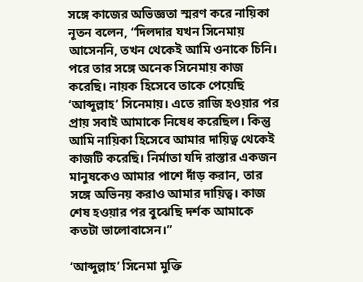সঙ্গে কাজের অভিজ্ঞতা স্মরণ করে নায়িকা নূতন বলেন, “দিলদার যখন সিনেমায় আসেননি, তখন থেকেই আমি ওনাকে চিনি। পরে তার সঙ্গে অনেক সিনেমায় কাজ করেছি। নায়ক হিসেবে তাকে পেয়েছি ‘আব্দুল্লাহ’ সিনেমায়। এতে রাজি হওয়ার পর প্রায় সবাই আমাকে নিষেধ করেছিল। কিন্তু আমি নায়িকা হিসেবে আমার দায়িত্ব থেকেই কাজটি করেছি। নির্মাতা যদি রাস্তার একজন মানুষকেও আমার পাশে দাঁড় করান, তার সঙ্গে অভিনয় করাও আমার দায়িত্ব। কাজ শেষ হওয়ার পর বুঝেছি দর্শক আমাকে কতটা ভালোবাসেন।”

‘আব্দুল্লাহ’ সিনেমা মুক্তি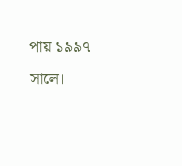পায় ১৯৯৭ সালে।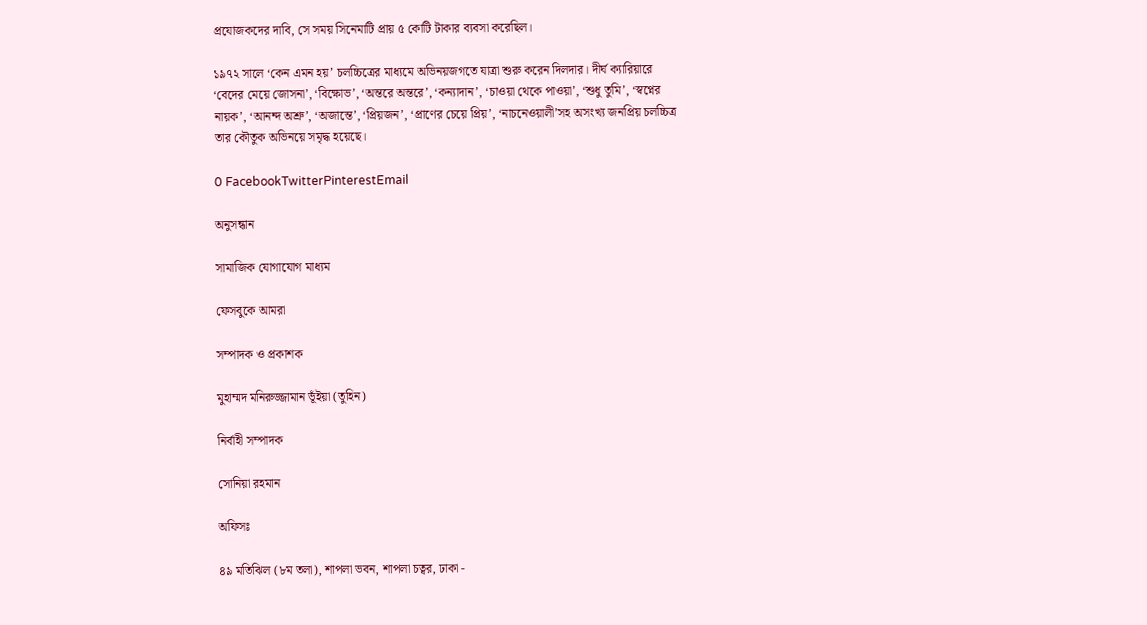প্রযোজকদের দাবি, সে সময় সিনেমাটি প্রায় ৫ কোটি টাকার ব্যবসা করেছিল।

১৯৭২ সালে ‘কেন এমন হয়’ চলচ্চিত্রের মাধ্যমে অভিনয়জগতে যাত্রা শুরু করেন দিলদার। দীর্ঘ ক্যারিয়ারে ‘বেদের মেয়ে জোসনা’, ‘বিক্ষোভ’, ‘অন্তরে অন্তরে’, ‘কন্যাদান’, ‘চাওয়া থেকে পাওয়া’, ‘শুধু তুমি’, ‘স্বপ্নের নায়ক’, ‘আনন্দ অশ্রু’, ‘অজান্তে’, ‘প্রিয়জন’, ‘প্রাণের চেয়ে প্রিয়’, ‘নাচনেওয়ালী’সহ অসংখ্য জনপ্রিয় চলচ্চিত্র তার কৌতুক অভিনয়ে সমৃদ্ধ হয়েছে।

0 FacebookTwitterPinterestEmail

অনুসন্ধান

সামাজিক যোগাযোগ মাধ্যম

ফেসবুকে আমরা

সম্পাদক ও প্রকাশক

মুহাম্মদ মনিরুজ্জামান ভূঁইয়া (তুহিন)

নির্বাহী সম্পাদক

সোনিয়া রহমান

অফিসঃ

৪৯ মতিঝিল (৮ম তলা), শাপলা ভবন, শাপলা চত্বর, ঢাকা -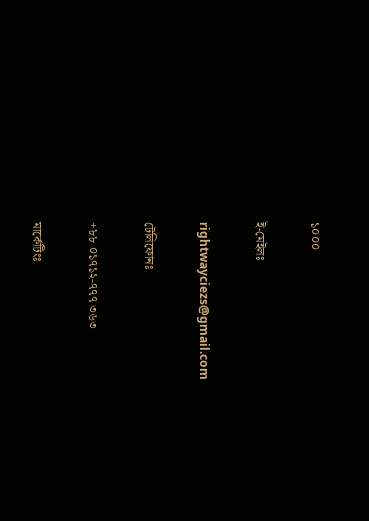১০০০

ই-মেইলঃ

rightwayciezs@gmail.com

টেলিফোনঃ

+৮৮ ০১৭১২-৭৭৭ ৩৬৩

মার্কেটিংঃ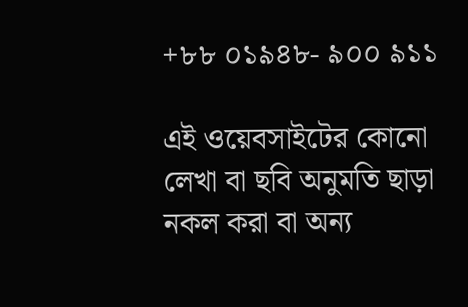+৮৮ ০১৯৪৮- ৯০০ ৯১১

এই ওয়েবসাইটের কোনো লেখা বা ছবি অনুমতি ছাড়া নকল করা বা অন্য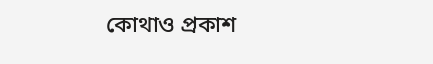কোথাও প্রকাশ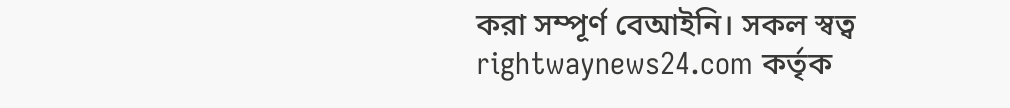করা সম্পূর্ণ বেআইনি। সকল স্বত্ব rightwaynews24.com কর্তৃক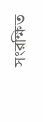সংরক্ষিত